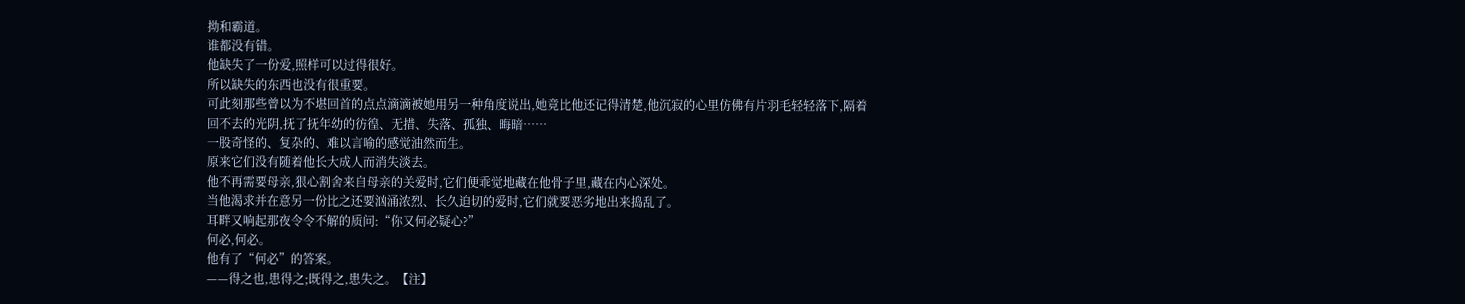拗和霸道。
谁都没有错。
他缺失了一份爱,照样可以过得很好。
所以缺失的东西也没有很重要。
可此刻那些曾以为不堪回首的点点滴滴被她用另一种角度说出,她竟比他还记得清楚,他沉寂的心里仿佛有片羽毛轻轻落下,隔着
回不去的光阴,抚了抚年幼的彷徨、无措、失落、孤独、晦暗……
一股奇怪的、复杂的、难以言喻的感觉油然而生。
原来它们没有随着他长大成人而消失淡去。
他不再需要母亲,狠心割舍来自母亲的关爱时,它们便乖觉地藏在他骨子里,藏在内心深处。
当他渴求并在意另一份比之还要汹涌浓烈、长久迫切的爱时,它们就要恶劣地出来捣乱了。
耳畔又响起那夜令令不解的质问:“你又何必疑心?”
何必,何必。
他有了“何必”的答案。
——得之也,患得之;既得之,患失之。【注】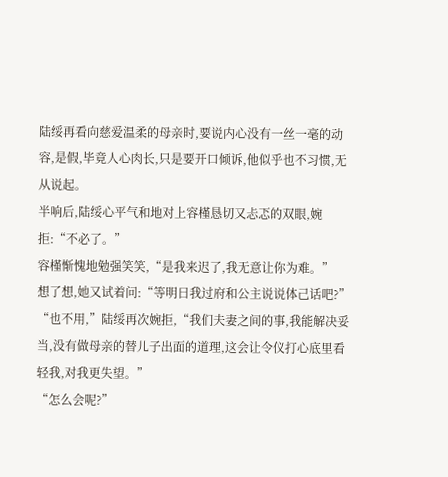陆绥再看向慈爱温柔的母亲时,要说内心没有一丝一毫的动容,是假,毕竟人心肉长,只是要开口倾诉,他似乎也不习惯,无从说起。
半响后,陆绥心平气和地对上容槿恳切又忐忑的双眼,婉拒:“不必了。”
容槿惭愧地勉强笑笑,“是我来迟了,我无意让你为难。”
想了想,她又试着问:“等明日我过府和公主说说体己话吧?”
“也不用,”陆绥再次婉拒,“我们夫妻之间的事,我能解决妥当,没有做母亲的替儿子出面的道理,这会让令仪打心底里看轻我,对我更失望。”
“怎么会呢?”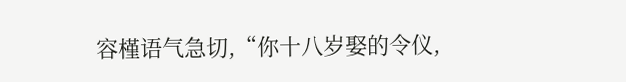容槿语气急切,“你十八岁娶的令仪,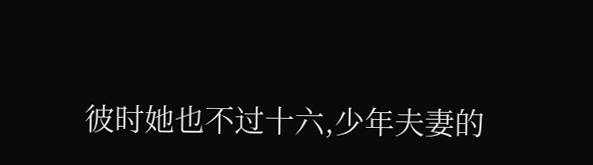彼时她也不过十六,少年夫妻的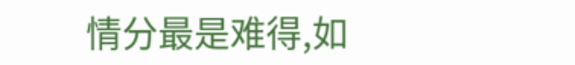情分最是难得,如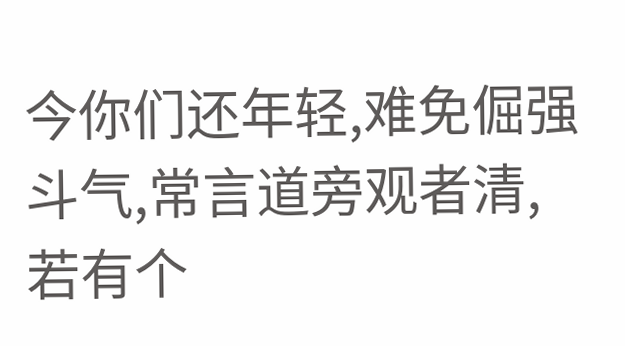今你们还年轻,难免倔强斗气,常言道旁观者清,若有个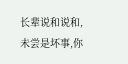长辈说和说和,未尝是坏事,你